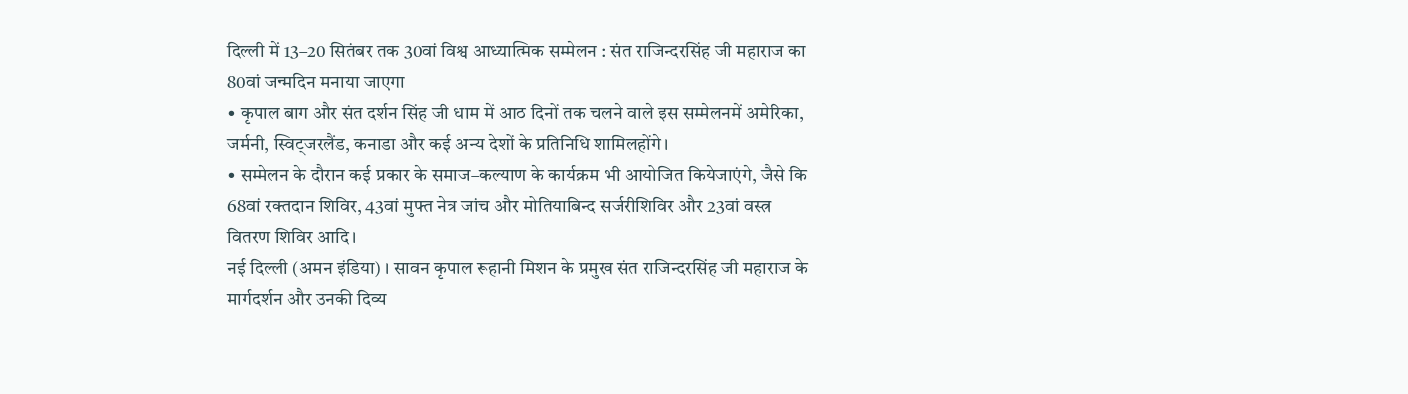दिल्ली में 13–20 सितंबर तक 30वां विश्व आध्यात्मिक सम्मेलन : संत राजिन्दरसिंह जी महाराज का 80वां जन्मदिन मनाया जाएगा
• कृपाल बाग और संत दर्शन सिंह जी धाम में आठ दिनों तक चलने वाले इस सम्मेलनमें अमेरिका, जर्मनी, स्विट्जरलैंड, कनाडा और कई अन्य देशों के प्रतिनिधि शामिलहोंगे।
• सम्मेलन के दौरान कई प्रकार के समाज–कल्याण के कार्यक्रम भी आयोजित कियेजाएंगे, जैसे कि 68वां रक्तदान शिविर, 43वां मुफ्त नेत्र जांच और मोतियाबिन्द सर्जरीशिविर और 23वां वस्त्र वितरण शिविर आदि।
नई दिल्ली (अमन इंडिया) । सावन कृपाल रूहानी मिशन के प्रमुख संत राजिन्दरसिंह जी महाराज के मार्गदर्शन और उनकी दिव्य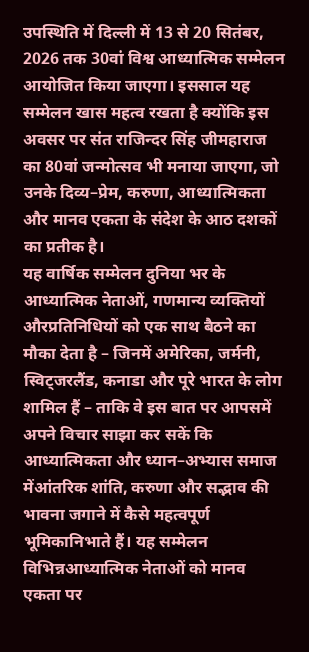उपस्थिति में दिल्ली में 13 से 20 सितंबर, 2026 तक 30वां विश्व आध्यात्मिक सम्मेलन आयोजित किया जाएगा। इससाल यह सम्मेलन खास महत्व रखता है क्योंकि इस अवसर पर संत राजिन्दर सिंह जीमहाराज का 80वां जन्मोत्सव भी मनाया जाएगा, जो उनके दिव्य–प्रेम, करुणा, आध्यात्मिकता और मानव एकता के संदेश के आठ दशकों का प्रतीक है।
यह वार्षिक सम्मेलन दुनिया भर के आध्यात्मिक नेताओं, गणमान्य व्यक्तियों औरप्रतिनिधियों को एक साथ बैठने का मौका देता है – जिनमें अमेरिका, जर्मनी, स्विट्जरलैंड, कनाडा और पूरे भारत के लोग शामिल हैं – ताकि वे इस बात पर आपसमें अपने विचार साझा कर सकें कि आध्यात्मिकता और ध्यान–अभ्यास समाज मेंआंतरिक शांति, करुणा और सद्भाव की भावना जगाने में कैसे महत्वपूर्ण भूमिकानिभाते हैं। यह सम्मेलन विभिन्नआध्यात्मिक नेताओं को मानव एकता पर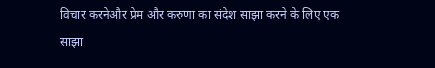विचार करनेऔर प्रेम और करुणा का संदेश साझा करने के लिए एक साझा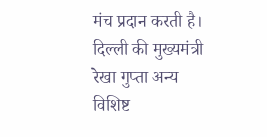मंच प्रदान करती है।
दिल्ली की मुख्यमंत्री रेखा गुप्ता अन्य विशिष्ट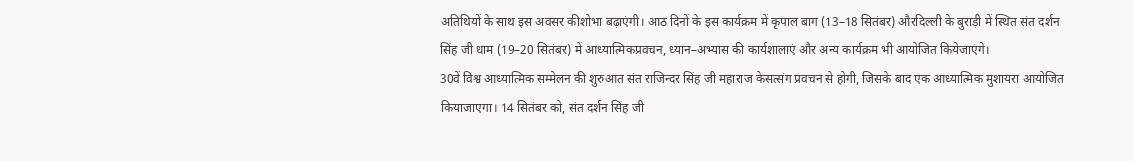अतिथियों के साथ इस अवसर कीशोभा बढ़ाएंगी। आठ दिनों के इस कार्यक्रम में कृपाल बाग (13–18 सितंबर) औरदिल्ली के बुराड़ी में स्थित संत दर्शन सिंह जी धाम (19–20 सितंबर) में आध्यात्मिकप्रवचन, ध्यान–अभ्यास की कार्यशालाएं और अन्य कार्यक्रम भी आयोजित कियेजाएंगे।
30वें विश्व आध्यात्मिक सम्मेलन की शुरुआत संत राजिन्दर सिंह जी महाराज केसत्संग प्रवचन से होगी, जिसके बाद एक आध्यात्मिक मुशायरा आयोजित कियाजाएगा। 14 सितंबर को, संत दर्शन सिंह जी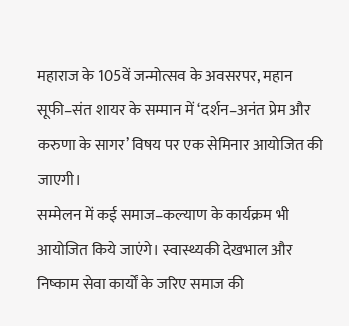महाराज के 105वें जन्मोत्सव के अवसरपर, महान सूफी–संत शायर के सम्मान में ‘दर्शन–अनंत प्रेम और करुणा के सागर’ विषय पर एक सेमिनार आयोजित की जाएगी।
सम्मेलन में कई समाज–कल्याण के कार्यक्रम भी आयोजित किये जाएंगे। स्वास्थ्यकी देखभाल और निष्काम सेवा कार्यों के जरिए समाज की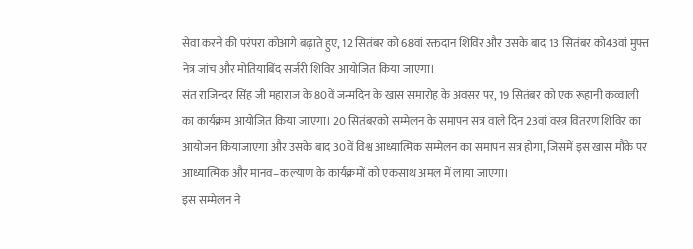सेवा करने की परंपरा कोआगे बढ़ाते हुए, 12 सितंबर को 68वां रक्तदान शिविर और उसके बाद 13 सितंबर को43वां मुफ्त नेत्र जांच और मोतियाबिंद सर्जरी शिविर आयोजित किया जाएगा।
संत राजिन्दर सिंह जी महाराज के 80वें जन्मदिन के खास समारोह के अवसर पर, 19 सितंबर को एक रूहानी कव्वाली का कार्यक्रम आयोजित किया जाएगा। 20 सितंबरको सम्मेलन के समापन सत्र वाले दिन 23वां वस्त्र वितरण शिविर का आयोजन कियाजाएगा और उसके बाद 30वें विश्व आध्यात्मिक सम्मेलन का समापन सत्र होगा, जिसमें इस खास मौके पर आध्यात्मिक और मानव–कल्याण के कार्यक्रमों को एकसाथ अमल में लाया जाएगा।
इस सम्मेलन ने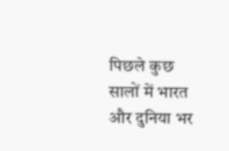पिछले कुछ सालों में भारत और दुनिया भर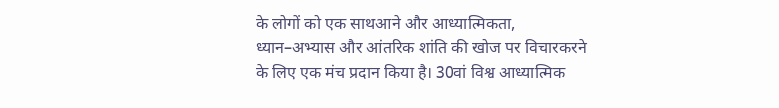के लोगों को एक साथआने और आध्यात्मिकता, ध्यान–अभ्यास और आंतरिक शांति की खोज पर विचारकरने के लिए एक मंच प्रदान किया है। 30वां विश्व आध्यात्मिक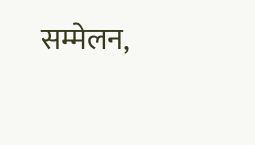सम्मेलन,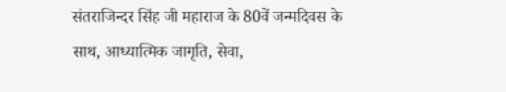संतराजिन्दर सिंह जी महाराज के 80वें जन्मदिवस के साथ, आध्यात्मिक जागृति, सेवा,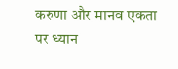करुणा और मानव एकता पर ध्यान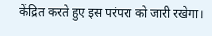केंद्रित करते हुए इस परंपरा को जारी रखेगा।